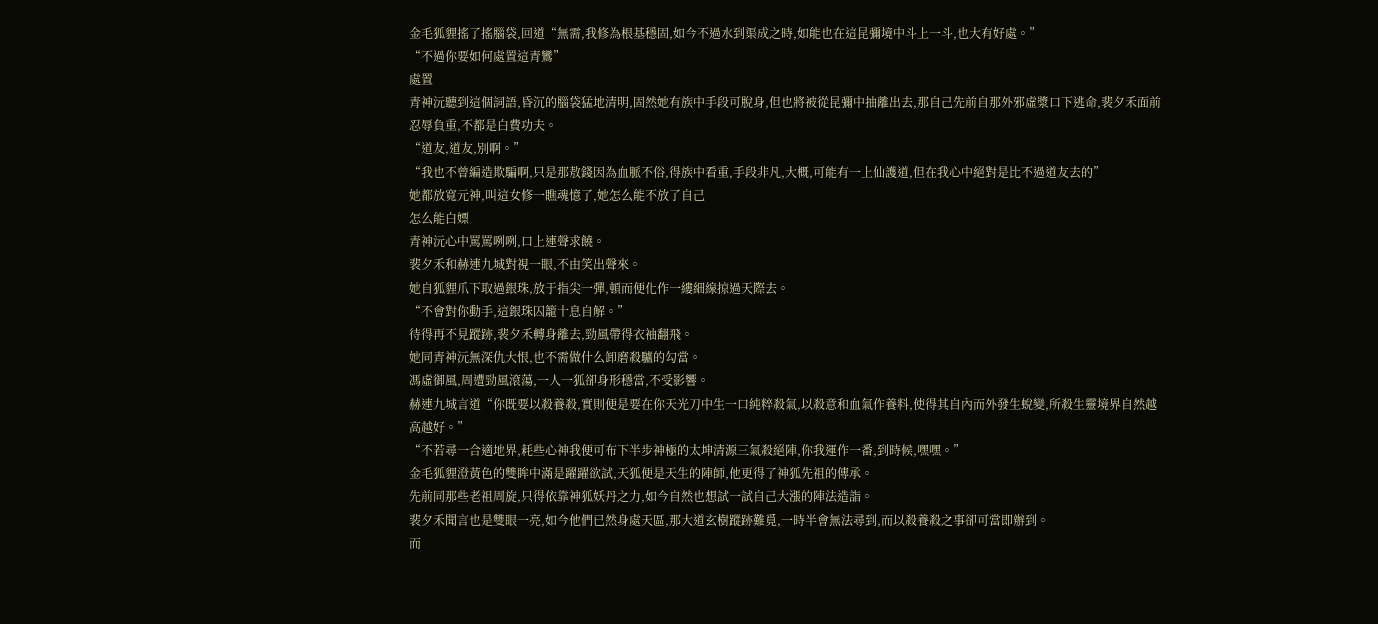金毛狐貍搖了搖腦袋,回道“無需,我修為根基穩固,如今不過水到渠成之時,如能也在這昆彌境中斗上一斗,也大有好處。”
“不過你要如何處置這青鸞”
處置
青神沅聽到這個詞語,昏沉的腦袋猛地清明,固然她有族中手段可脫身,但也將被從昆彌中抽離出去,那自己先前自那外邪虛漿口下逃命,裴夕禾面前忍辱負重,不都是白費功夫。
“道友,道友,別啊。”
“我也不曾編造欺騙啊,只是那敖錢因為血脈不俗,得族中看重,手段非凡,大概,可能有一上仙護道,但在我心中絕對是比不過道友去的”
她都放寬元神,叫這女修一瞧魂憶了,她怎么能不放了自己
怎么能白嫖
青神沅心中罵罵咧咧,口上連聲求饒。
裴夕禾和赫連九城對視一眼,不由笑出聲來。
她自狐貍爪下取過銀珠,放于指尖一彈,頓而便化作一縷細線掠過天際去。
“不會對你動手,這銀珠囚籠十息自解。”
待得再不見蹤跡,裴夕禾轉身離去,勁風帶得衣袖翻飛。
她同青神沅無深仇大恨,也不需做什么卸磨殺驢的勾當。
馮虛御風,周遭勁風滾蕩,一人一狐卻身形穩當,不受影響。
赫連九城言道“你既要以殺養殺,實則便是要在你天光刀中生一口純粹殺氣,以殺意和血氣作養料,使得其自內而外發生蛻變,所殺生靈境界自然越高越好。”
“不若尋一合適地界,耗些心神我便可布下半步神極的太坤清源三氣殺絕陣,你我運作一番,到時候,嘿嘿。”
金毛狐貍澄黃色的雙眸中滿是躍躍欲試,天狐便是天生的陣師,他更得了神狐先祖的傳承。
先前同那些老祖周旋,只得依靠神狐妖丹之力,如今自然也想試一試自己大漲的陣法造詣。
裴夕禾聞言也是雙眼一亮,如今他們已然身處天區,那大道玄樹蹤跡難覓,一時半會無法尋到,而以殺養殺之事卻可當即辦到。
而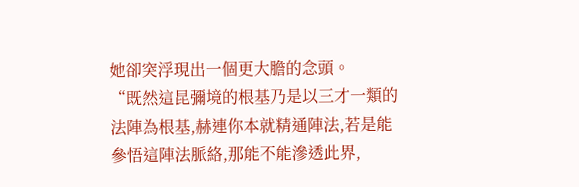她卻突浮現出一個更大膽的念頭。
“既然這昆彌境的根基乃是以三才一類的法陣為根基,赫連你本就精通陣法,若是能參悟這陣法脈絡,那能不能滲透此界,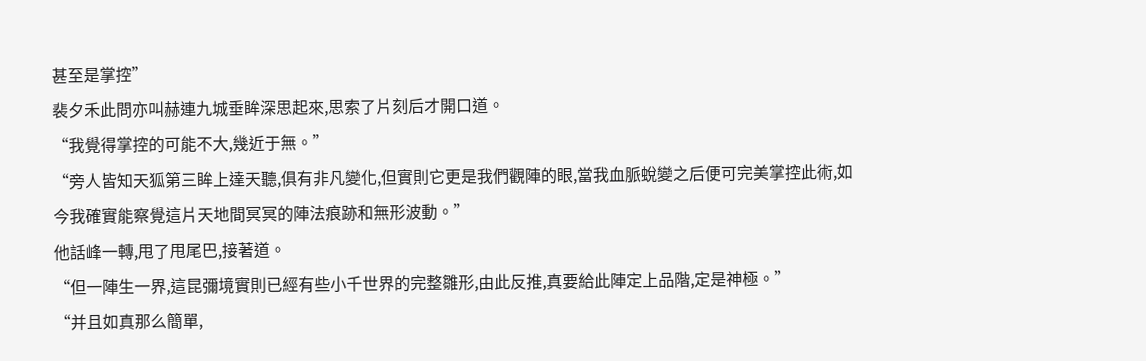甚至是掌控”
裴夕禾此問亦叫赫連九城垂眸深思起來,思索了片刻后才開口道。
“我覺得掌控的可能不大,幾近于無。”
“旁人皆知天狐第三眸上達天聽,俱有非凡變化,但實則它更是我們觀陣的眼,當我血脈蛻變之后便可完美掌控此術,如今我確實能察覺這片天地間冥冥的陣法痕跡和無形波動。”
他話峰一轉,甩了甩尾巴,接著道。
“但一陣生一界,這昆彌境實則已經有些小千世界的完整雛形,由此反推,真要給此陣定上品階,定是神極。”
“并且如真那么簡單,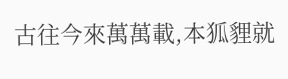古往今來萬萬載,本狐貍就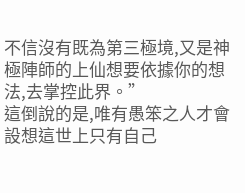不信沒有既為第三極境,又是神極陣師的上仙想要依據你的想法,去掌控此界。”
這倒說的是,唯有愚笨之人才會設想這世上只有自己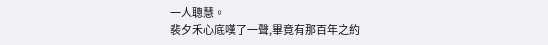一人聰慧。
裴夕禾心底嘆了一聲,畢竟有那百年之約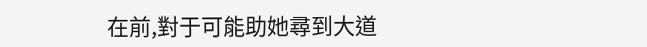在前,對于可能助她尋到大道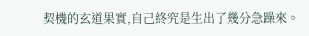契機的玄道果實,自己終究是生出了幾分急躁來。